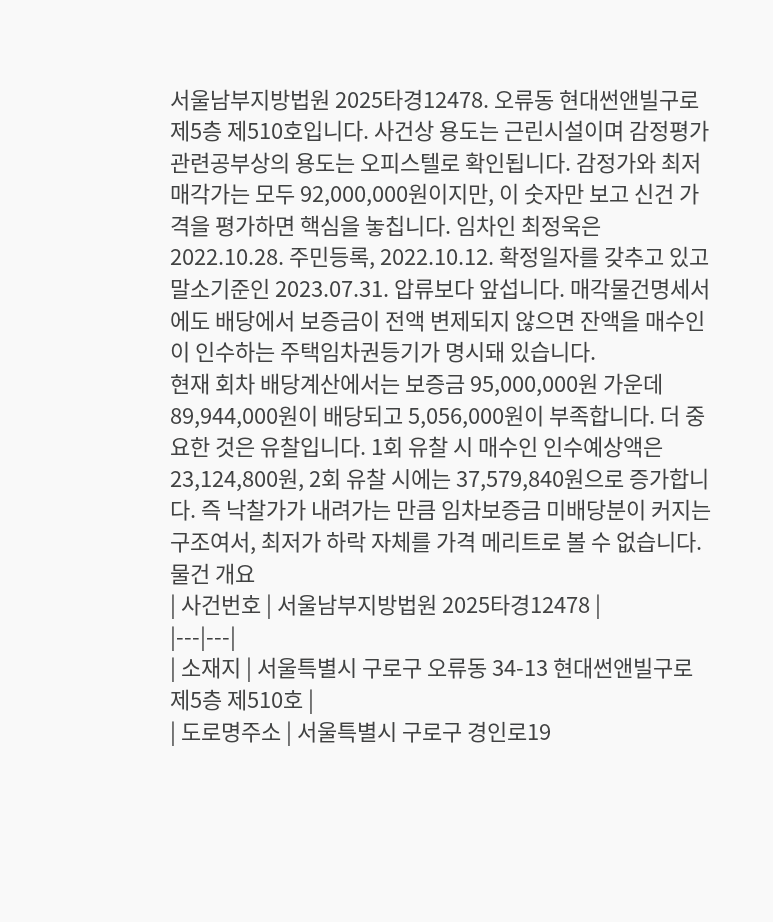서울남부지방법원 2025타경12478. 오류동 현대썬앤빌구로 제5층 제510호입니다. 사건상 용도는 근린시설이며 감정평가 관련공부상의 용도는 오피스텔로 확인됩니다. 감정가와 최저매각가는 모두 92,000,000원이지만, 이 숫자만 보고 신건 가격을 평가하면 핵심을 놓칩니다. 임차인 최정욱은 2022.10.28. 주민등록, 2022.10.12. 확정일자를 갖추고 있고 말소기준인 2023.07.31. 압류보다 앞섭니다. 매각물건명세서에도 배당에서 보증금이 전액 변제되지 않으면 잔액을 매수인이 인수하는 주택임차권등기가 명시돼 있습니다.
현재 회차 배당계산에서는 보증금 95,000,000원 가운데 89,944,000원이 배당되고 5,056,000원이 부족합니다. 더 중요한 것은 유찰입니다. 1회 유찰 시 매수인 인수예상액은 23,124,800원, 2회 유찰 시에는 37,579,840원으로 증가합니다. 즉 낙찰가가 내려가는 만큼 임차보증금 미배당분이 커지는 구조여서, 최저가 하락 자체를 가격 메리트로 볼 수 없습니다.
물건 개요
| 사건번호 | 서울남부지방법원 2025타경12478 |
|---|---|
| 소재지 | 서울특별시 구로구 오류동 34-13 현대썬앤빌구로 제5층 제510호 |
| 도로명주소 | 서울특별시 구로구 경인로19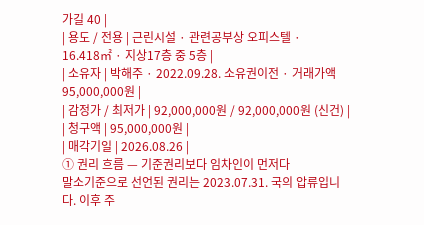가길 40 |
| 용도 / 전용 | 근린시설 · 관련공부상 오피스텔 · 16.418㎡ · 지상17층 중 5층 |
| 소유자 | 박해주 · 2022.09.28. 소유권이전 · 거래가액 95,000,000원 |
| 감정가 / 최저가 | 92,000,000원 / 92,000,000원 (신건) |
| 청구액 | 95,000,000원 |
| 매각기일 | 2026.08.26 |
① 권리 흐름 — 기준권리보다 임차인이 먼저다
말소기준으로 선언된 권리는 2023.07.31. 국의 압류입니다. 이후 주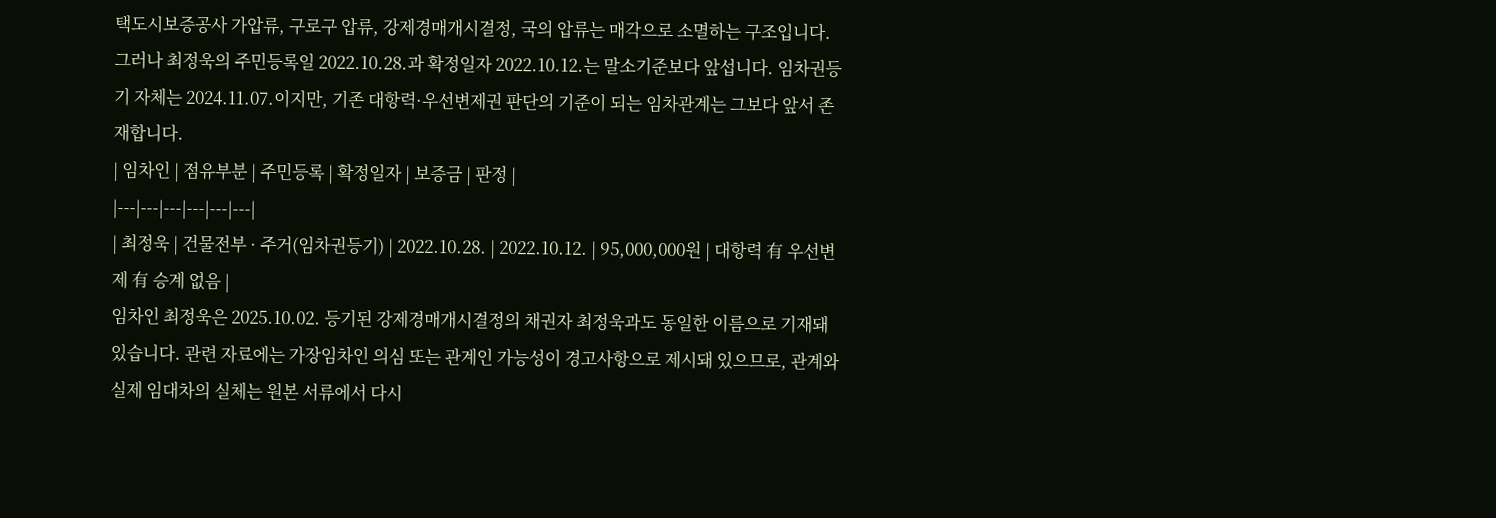택도시보증공사 가압류, 구로구 압류, 강제경매개시결정, 국의 압류는 매각으로 소멸하는 구조입니다. 그러나 최정욱의 주민등록일 2022.10.28.과 확정일자 2022.10.12.는 말소기준보다 앞섭니다. 임차권등기 자체는 2024.11.07.이지만, 기존 대항력·우선변제권 판단의 기준이 되는 임차관계는 그보다 앞서 존재합니다.
| 임차인 | 점유부분 | 주민등록 | 확정일자 | 보증금 | 판정 |
|---|---|---|---|---|---|
| 최정욱 | 건물전부 · 주거(임차권등기) | 2022.10.28. | 2022.10.12. | 95,000,000원 | 대항력 有 우선변제 有 승계 없음 |
임차인 최정욱은 2025.10.02. 등기된 강제경매개시결정의 채권자 최정욱과도 동일한 이름으로 기재돼 있습니다. 관련 자료에는 가장임차인 의심 또는 관계인 가능성이 경고사항으로 제시돼 있으므로, 관계와 실제 임대차의 실체는 원본 서류에서 다시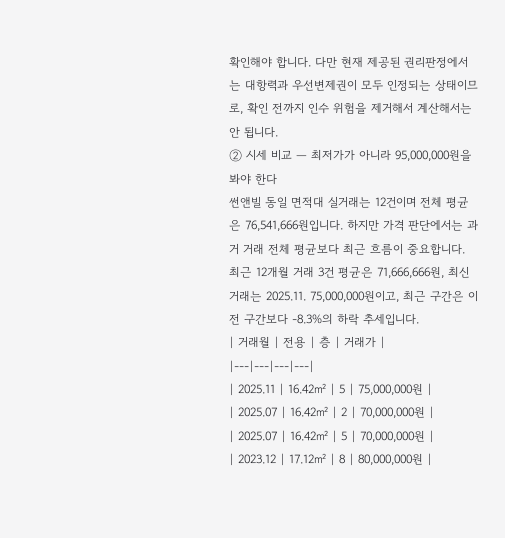확인해야 합니다. 다만 현재 제공된 권리판정에서는 대항력과 우선변제권이 모두 인정되는 상태이므로, 확인 전까지 인수 위험을 제거해서 계산해서는 안 됩니다.
② 시세 비교 — 최저가가 아니라 95,000,000원을 봐야 한다
썬앤빌 동일 면적대 실거래는 12건이며 전체 평균은 76,541,666원입니다. 하지만 가격 판단에서는 과거 거래 전체 평균보다 최근 흐름이 중요합니다. 최근 12개월 거래 3건 평균은 71,666,666원, 최신 거래는 2025.11. 75,000,000원이고, 최근 구간은 이전 구간보다 -8.3%의 하락 추세입니다.
| 거래월 | 전용 | 층 | 거래가 |
|---|---|---|---|
| 2025.11 | 16.42㎡ | 5 | 75,000,000원 |
| 2025.07 | 16.42㎡ | 2 | 70,000,000원 |
| 2025.07 | 16.42㎡ | 5 | 70,000,000원 |
| 2023.12 | 17.12㎡ | 8 | 80,000,000원 |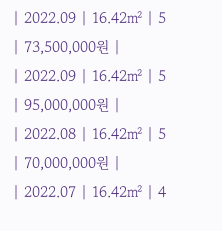| 2022.09 | 16.42㎡ | 5 | 73,500,000원 |
| 2022.09 | 16.42㎡ | 5 | 95,000,000원 |
| 2022.08 | 16.42㎡ | 5 | 70,000,000원 |
| 2022.07 | 16.42㎡ | 4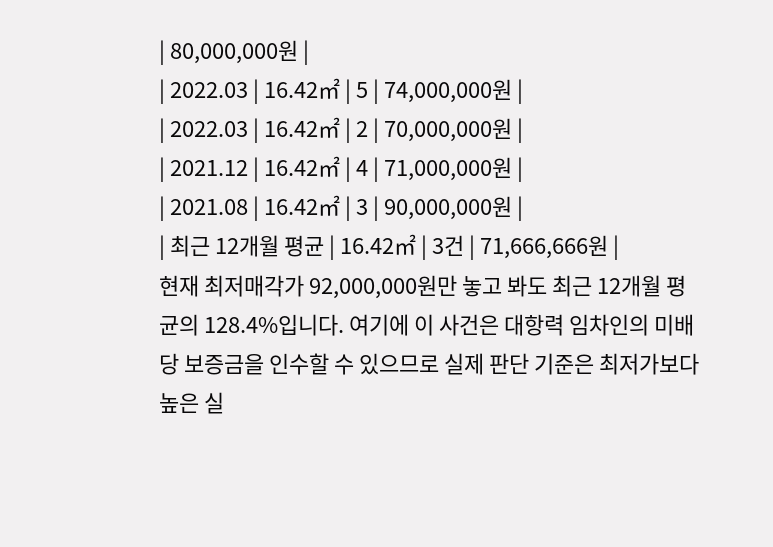| 80,000,000원 |
| 2022.03 | 16.42㎡ | 5 | 74,000,000원 |
| 2022.03 | 16.42㎡ | 2 | 70,000,000원 |
| 2021.12 | 16.42㎡ | 4 | 71,000,000원 |
| 2021.08 | 16.42㎡ | 3 | 90,000,000원 |
| 최근 12개월 평균 | 16.42㎡ | 3건 | 71,666,666원 |
현재 최저매각가 92,000,000원만 놓고 봐도 최근 12개월 평균의 128.4%입니다. 여기에 이 사건은 대항력 임차인의 미배당 보증금을 인수할 수 있으므로 실제 판단 기준은 최저가보다 높은 실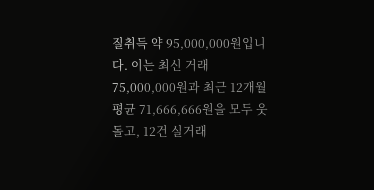질취득 약 95,000,000원입니다. 이는 최신 거래 75,000,000원과 최근 12개월 평균 71,666,666원을 모두 웃돌고, 12건 실거래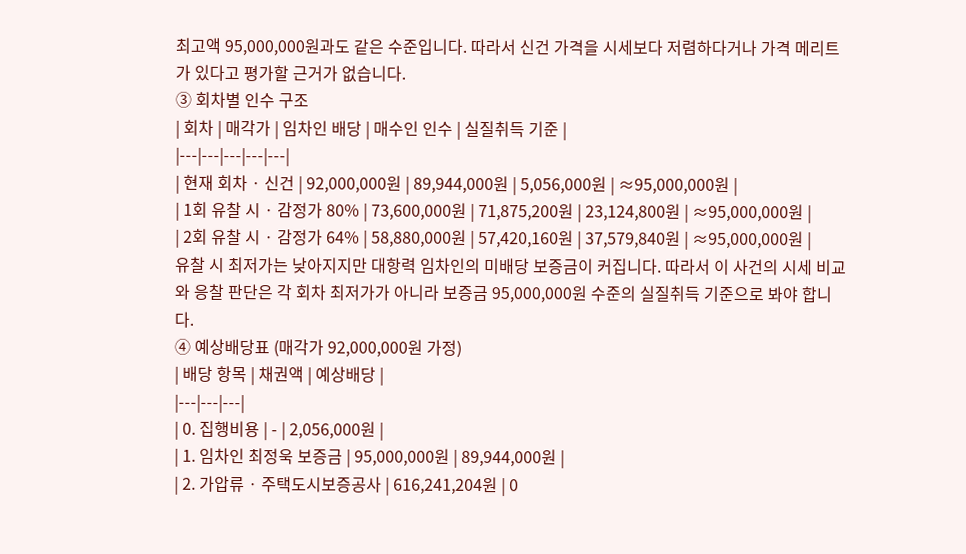최고액 95,000,000원과도 같은 수준입니다. 따라서 신건 가격을 시세보다 저렴하다거나 가격 메리트가 있다고 평가할 근거가 없습니다.
③ 회차별 인수 구조
| 회차 | 매각가 | 임차인 배당 | 매수인 인수 | 실질취득 기준 |
|---|---|---|---|---|
| 현재 회차 · 신건 | 92,000,000원 | 89,944,000원 | 5,056,000원 | ≈95,000,000원 |
| 1회 유찰 시 · 감정가 80% | 73,600,000원 | 71,875,200원 | 23,124,800원 | ≈95,000,000원 |
| 2회 유찰 시 · 감정가 64% | 58,880,000원 | 57,420,160원 | 37,579,840원 | ≈95,000,000원 |
유찰 시 최저가는 낮아지지만 대항력 임차인의 미배당 보증금이 커집니다. 따라서 이 사건의 시세 비교와 응찰 판단은 각 회차 최저가가 아니라 보증금 95,000,000원 수준의 실질취득 기준으로 봐야 합니다.
④ 예상배당표 (매각가 92,000,000원 가정)
| 배당 항목 | 채권액 | 예상배당 |
|---|---|---|
| 0. 집행비용 | - | 2,056,000원 |
| 1. 임차인 최정욱 보증금 | 95,000,000원 | 89,944,000원 |
| 2. 가압류 · 주택도시보증공사 | 616,241,204원 | 0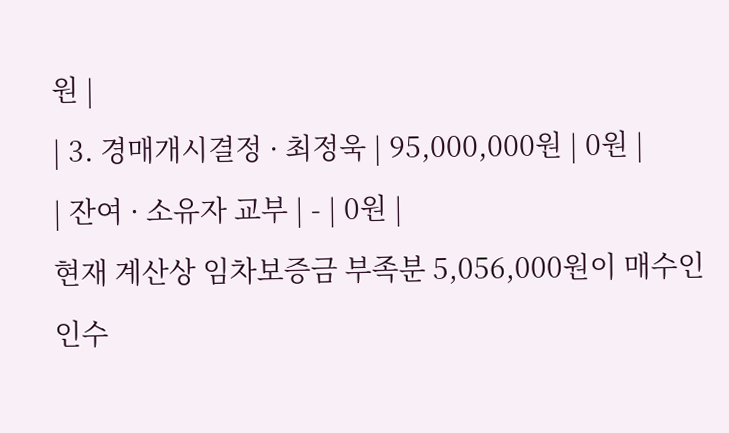원 |
| 3. 경매개시결정 · 최정욱 | 95,000,000원 | 0원 |
| 잔여 · 소유자 교부 | - | 0원 |
현재 계산상 임차보증금 부족분 5,056,000원이 매수인 인수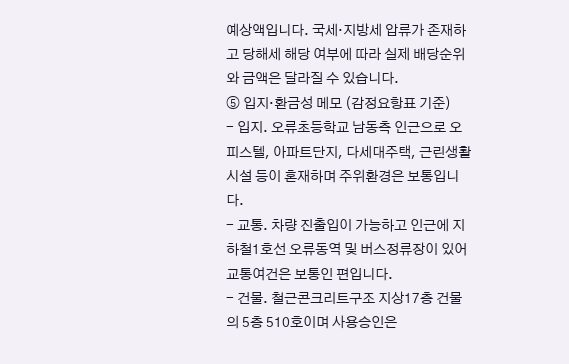예상액입니다. 국세·지방세 압류가 존재하고 당해세 해당 여부에 따라 실제 배당순위와 금액은 달라질 수 있습니다.
⑤ 입지·환금성 메모 (감정요항표 기준)
- 입지. 오류초등학교 남동측 인근으로 오피스텔, 아파트단지, 다세대주택, 근린생활시설 등이 혼재하며 주위환경은 보통입니다.
- 교통. 차량 진출입이 가능하고 인근에 지하철1호선 오류동역 및 버스정류장이 있어 교통여건은 보통인 편입니다.
- 건물. 철근콘크리트구조 지상17층 건물의 5층 510호이며 사용승인은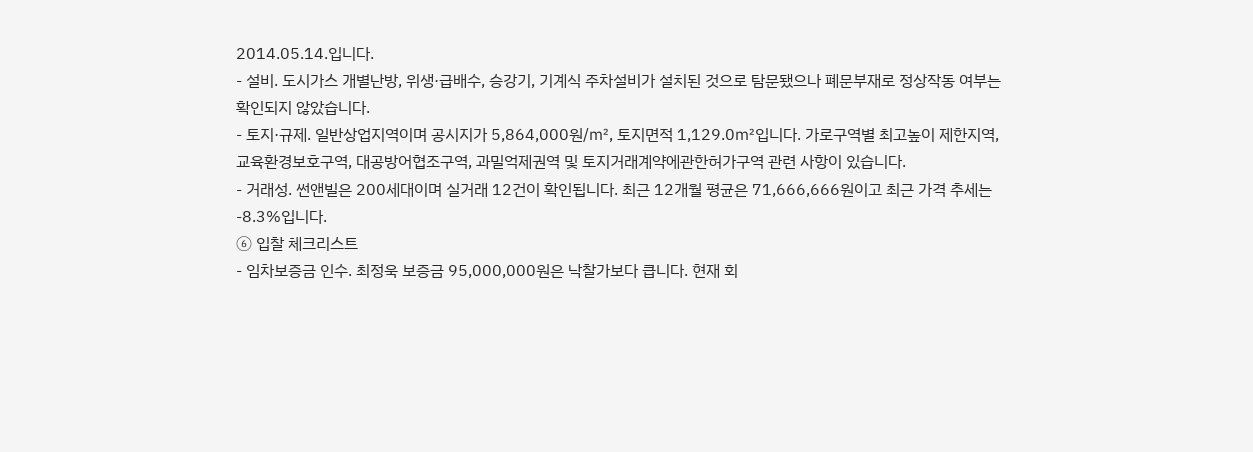2014.05.14.입니다.
- 설비. 도시가스 개별난방, 위생·급배수, 승강기, 기계식 주차설비가 설치된 것으로 탐문됐으나 폐문부재로 정상작동 여부는 확인되지 않았습니다.
- 토지·규제. 일반상업지역이며 공시지가 5,864,000원/㎡, 토지면적 1,129.0㎡입니다. 가로구역별 최고높이 제한지역, 교육환경보호구역, 대공방어협조구역, 과밀억제권역 및 토지거래계약에관한허가구역 관련 사항이 있습니다.
- 거래성. 썬앤빌은 200세대이며 실거래 12건이 확인됩니다. 최근 12개월 평균은 71,666,666원이고 최근 가격 추세는 -8.3%입니다.
⑥ 입찰 체크리스트
- 임차보증금 인수. 최정욱 보증금 95,000,000원은 낙찰가보다 큽니다. 현재 회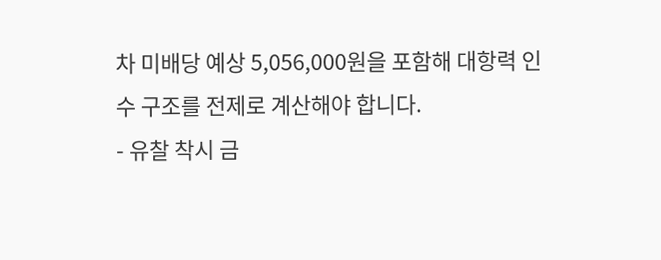차 미배당 예상 5,056,000원을 포함해 대항력 인수 구조를 전제로 계산해야 합니다.
- 유찰 착시 금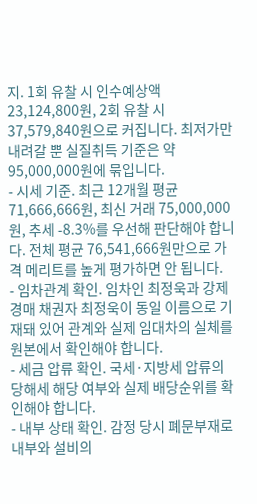지. 1회 유찰 시 인수예상액 23,124,800원, 2회 유찰 시 37,579,840원으로 커집니다. 최저가만 내려갈 뿐 실질취득 기준은 약 95,000,000원에 묶입니다.
- 시세 기준. 최근 12개월 평균 71,666,666원, 최신 거래 75,000,000원, 추세 -8.3%를 우선해 판단해야 합니다. 전체 평균 76,541,666원만으로 가격 메리트를 높게 평가하면 안 됩니다.
- 임차관계 확인. 임차인 최정욱과 강제경매 채권자 최정욱이 동일 이름으로 기재돼 있어 관계와 실제 임대차의 실체를 원본에서 확인해야 합니다.
- 세금 압류 확인. 국세·지방세 압류의 당해세 해당 여부와 실제 배당순위를 확인해야 합니다.
- 내부 상태 확인. 감정 당시 폐문부재로 내부와 설비의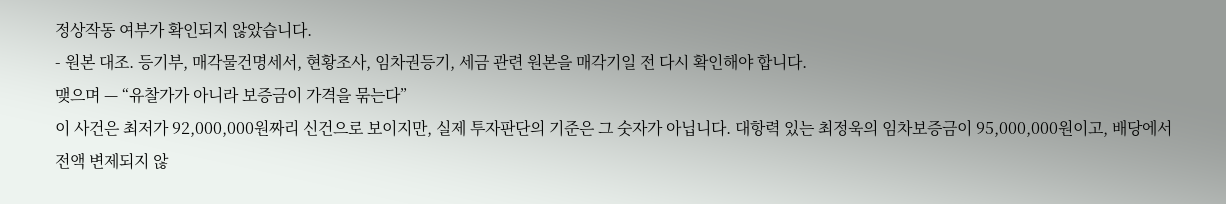정상작동 여부가 확인되지 않았습니다.
- 원본 대조. 등기부, 매각물건명세서, 현황조사, 임차권등기, 세금 관련 원본을 매각기일 전 다시 확인해야 합니다.
맺으며 — “유찰가가 아니라 보증금이 가격을 묶는다”
이 사건은 최저가 92,000,000원짜리 신건으로 보이지만, 실제 투자판단의 기준은 그 숫자가 아닙니다. 대항력 있는 최정욱의 임차보증금이 95,000,000원이고, 배당에서 전액 변제되지 않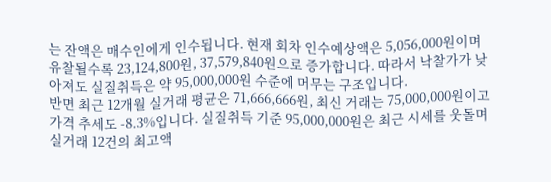는 잔액은 매수인에게 인수됩니다. 현재 회차 인수예상액은 5,056,000원이며 유찰될수록 23,124,800원, 37,579,840원으로 증가합니다. 따라서 낙찰가가 낮아져도 실질취득은 약 95,000,000원 수준에 머무는 구조입니다.
반면 최근 12개월 실거래 평균은 71,666,666원, 최신 거래는 75,000,000원이고 가격 추세도 -8.3%입니다. 실질취득 기준 95,000,000원은 최근 시세를 웃돌며 실거래 12건의 최고액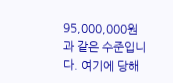95,000,000원과 같은 수준입니다. 여기에 당해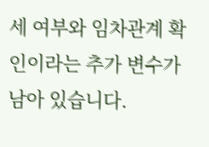세 여부와 임차관계 확인이라는 추가 변수가 남아 있습니다.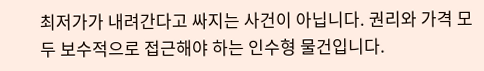최저가가 내려간다고 싸지는 사건이 아닙니다. 권리와 가격 모두 보수적으로 접근해야 하는 인수형 물건입니다.